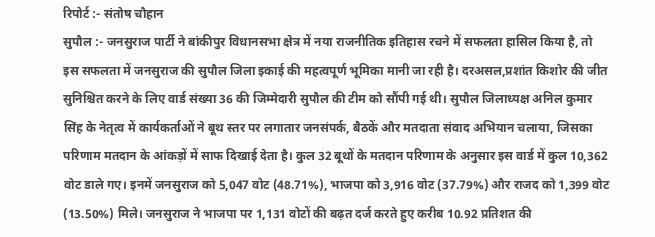रिपोर्ट :- संतोष चौहान
सुपौल :- जनसुराज पार्टी ने बांकीपुर विधानसभा क्षेत्र में नया राजनीतिक इतिहास रचने में सफलता हासिल किया है, तो इस सफलता में जनसुराज की सुपौल जिला इकाई की महत्वपूर्ण भूमिका मानी जा रही है। दरअसल,प्रशांत किशोर की जीत सुनिश्चित करने के लिए वार्ड संख्या 36 की जिम्मेदारी सुपौल की टीम को सौंपी गई थी। सुपौल जिलाध्यक्ष अनिल कुमार सिंह के नेतृत्व में कार्यकर्ताओं ने बूथ स्तर पर लगातार जनसंपर्क, बैठकें और मतदाता संवाद अभियान चलाया, जिसका परिणाम मतदान के आंकड़ों में साफ दिखाई देता है। कुल 32 बूथों के मतदान परिणाम के अनुसार इस वार्ड में कुल 10,362 वोट डाले गए। इनमें जनसुराज को 5,047 वोट (48.71%), भाजपा को 3,916 वोट (37.79%) और राजद को 1,399 वोट (13.50%) मिले। जनसुराज ने भाजपा पर 1,131 वोटों की बढ़त दर्ज करते हुए करीब 10.92 प्रतिशत की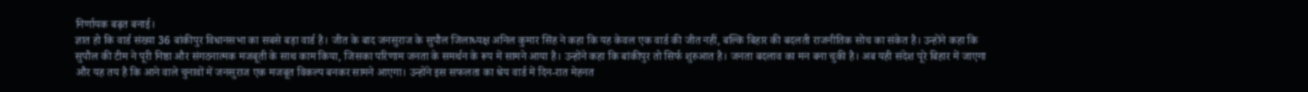निर्णायक बढ़त बनाई।
ज्ञात हो कि वार्ड संख्या 36 बांकीपुर विधानसभा का सबसे बड़ा वार्ड है। जीत के बाद जनसुराज के सुपौल जिलाध्यक्ष अनिल कुमार सिंह ने कहा कि यह केवल एक वार्ड की जीत नहीं, बल्कि बिहार की बदलती राजनीतिक सोच का संकेत है। उन्होंने कहा कि सुपौल की टीम ने पूरी निष्ठा और संगठनात्मक मजबूती के साथ काम किया, जिसका परिणाम जनता के समर्थन के रूप में सामने आया है। उन्होंने कहा कि बांकीपुर तो सिर्फ शुरुआत है। जनता बदलाव का मन बना चुकी है। अब यही संदेश पूरे बिहार में जाएगा और यह तय है कि आने वाले चुनावों में जनसुराज एक मजबूत विकल्प बनकर सामने आएगा। उन्होंने इस सफलता का श्रेय वार्ड में दिन-रात मेहनत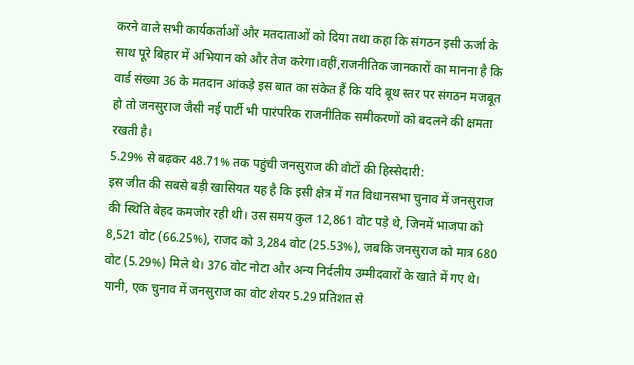करने वाले सभी कार्यकर्ताओं और मतदाताओं को दिया तथा कहा कि संगठन इसी ऊर्जा के साथ पूरे बिहार में अभियान को और तेज करेगा।वहीं,राजनीतिक जानकारों का मानना है कि वार्ड संख्या 36 के मतदान आंकड़े इस बात का संकेत हैं कि यदि बूथ स्तर पर संगठन मजबूत हो तो जनसुराज जैसी नई पार्टी भी पारंपरिक राजनीतिक समीकरणों को बदलने की क्षमता रखती है।
5.29% से बढ़कर 48.71% तक पहुंची जनसुराज की वोटों की हिस्सेदारी:
इस जीत की सबसे बड़ी खासियत यह है कि इसी क्षेत्र में गत विधानसभा चुनाव में जनसुराज की स्थिति बेहद कमजोर रही थी। उस समय कुल 12,861 वोट पड़े थे, जिनमें भाजपा को 8,521 वोट (66.25%), राजद को 3,284 वोट (25.53%), जबकि जनसुराज को मात्र 680 वोट (5.29%) मिले थे। 376 वोट नोटा और अन्य निर्दलीय उम्मीदवारों के खाते में गए थे। यानी, एक चुनाव में जनसुराज का वोट शेयर 5.29 प्रतिशत से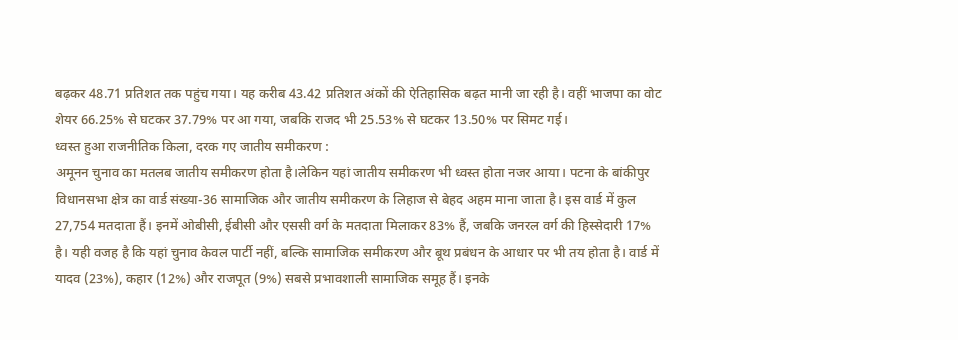बढ़कर 48.71 प्रतिशत तक पहुंच गया। यह करीब 43.42 प्रतिशत अंकों की ऐतिहासिक बढ़त मानी जा रही है। वहीं भाजपा का वोट शेयर 66.25% से घटकर 37.79% पर आ गया, जबकि राजद भी 25.53% से घटकर 13.50% पर सिमट गई।
ध्वस्त हुआ राजनीतिक किला, दरक गए जातीय समीकरण :
अमूनन चुनाव का मतलब जातीय समीकरण होता है।लेकिन यहां जातीय समीकरण भी ध्वस्त होता नजर आया। पटना के बांकीपुर विधानसभा क्षेत्र का वार्ड संख्या-36 सामाजिक और जातीय समीकरण के लिहाज से बेहद अहम माना जाता है। इस वार्ड में कुल 27,754 मतदाता हैं। इनमें ओबीसी, ईबीसी और एससी वर्ग के मतदाता मिलाकर 83% हैं, जबकि जनरल वर्ग की हिस्सेदारी 17% है। यही वजह है कि यहां चुनाव केवल पार्टी नहीं, बल्कि सामाजिक समीकरण और बूथ प्रबंधन के आधार पर भी तय होता है। वार्ड में यादव (23%), कहार (12%) और राजपूत (9%) सबसे प्रभावशाली सामाजिक समूह हैं। इनके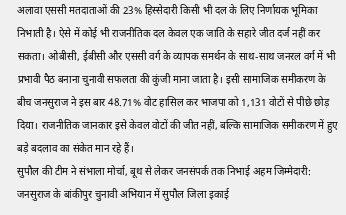अलावा एससी मतदाताओं की 23% हिस्सेदारी किसी भी दल के लिए निर्णायक भूमिका निभाती है। ऐसे में कोई भी राजनीतिक दल केवल एक जाति के सहारे जीत दर्ज नहीं कर सकता। ओबीसी, ईबीसी और एससी वर्ग के व्यापक समर्थन के साथ-साथ जनरल वर्ग में भी प्रभावी पैठ बनाना चुनावी सफलता की कुंजी माना जाता है। इसी सामाजिक समीकरण के बीच जनसुराज ने इस बार 48.71% वोट हासिल कर भाजपा को 1,131 वोटों से पीछे छोड़ दिया। राजनीतिक जानकार इसे केवल वोटों की जीत नहीं, बल्कि सामाजिक समीकरण में हुए बड़े बदलाव का संकेत मान रहे हैं।
सुपौल की टीम ने संभाला मोर्चा, बूथ से लेकर जनसंपर्क तक निभाई अहम जिम्मेदारी:
जनसुराज के बांकीपुर चुनावी अभियान में सुपौल जिला इकाई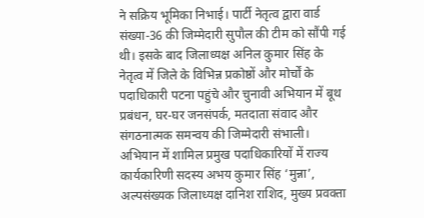ने सक्रिय भूमिका निभाई। पार्टी नेतृत्व द्वारा वार्ड संख्या-36 की जिम्मेदारी सुपौल की टीम को सौंपी गई थी। इसके बाद जिलाध्यक्ष अनिल कुमार सिंह के नेतृत्व में जिले के विभिन्न प्रकोष्ठों और मोर्चों के पदाधिकारी पटना पहुंचे और चुनावी अभियान में बूथ प्रबंधन, घर-घर जनसंपर्क, मतदाता संवाद और संगठनात्मक समन्वय की जिम्मेदारी संभाली। अभियान में शामिल प्रमुख पदाधिकारियों में राज्य कार्यकारिणी सदस्य अभय कुमार सिंह ‘मुन्ना’, अल्पसंख्यक जिलाध्यक्ष दानिश राशिद, मुख्य प्रवक्ता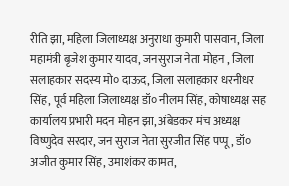रीति झा, महिला जिलाध्यक्ष अनुराधा कुमारी पासवान, जिला महामंत्री बृजेश कुमार यादव, जनसुराज नेता मोहन , जिला सलाहकार सदस्य मो० दाऊद, जिला सलाहकार धरनीधर सिंह, पूर्व महिला जिलाध्यक्ष डॉ० नीलम सिंह, कोषाध्यक्ष सह कार्यालय प्रभारी मदन मोहन झा, अंबेडकर मंच अध्यक्ष विष्णुदेव सरदार, जन सुराज नेता सुरजीत सिंह पप्पू, डॉ० अजीत कुमार सिंह, उमाशंकर कामत,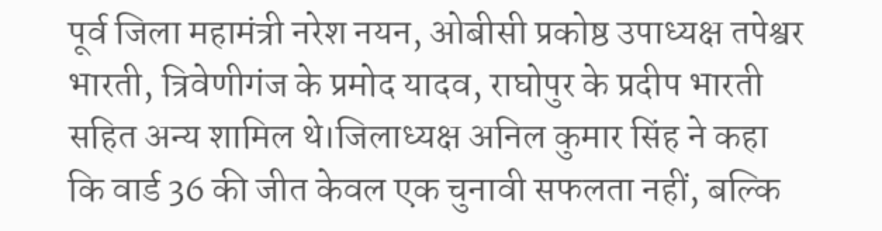पूर्व जिला महामंत्री नरेश नयन, ओबीसी प्रकोष्ठ उपाध्यक्ष तपेश्वर भारती, त्रिवेणीगंज के प्रमोद यादव, राघोपुर के प्रदीप भारती सहित अन्य शामिल थे।जिलाध्यक्ष अनिल कुमार सिंह ने कहा कि वार्ड 36 की जीत केवल एक चुनावी सफलता नहीं, बल्कि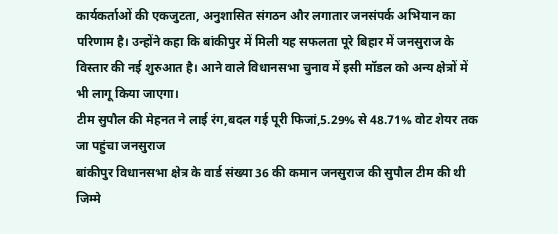कार्यकर्ताओं की एकजुटता, अनुशासित संगठन और लगातार जनसंपर्क अभियान का परिणाम है। उन्होंने कहा कि बांकीपुर में मिली यह सफलता पूरे बिहार में जनसुराज के विस्तार की नई शुरुआत है। आने वाले विधानसभा चुनाव में इसी मॉडल को अन्य क्षेत्रों में भी लागू किया जाएगा।
टीम सुपौल की मेहनत ने लाई रंग,बदल गई पूरी फिजां,5.29% से 48.71% वोट शेयर तक जा पहुंचा जनसुराज
बांकीपुर विधानसभा क्षेत्र के वार्ड संख्या 36 की कमान जनसुराज की सुपौल टीम की थी जिम्मे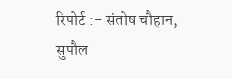रिपोर्ट :- संतोष चौहान, सुपौल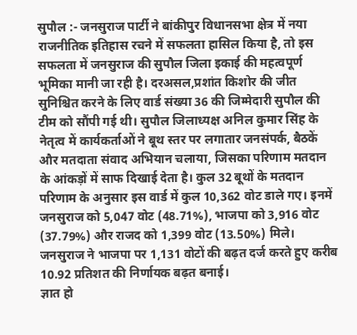सुपौल :- जनसुराज पार्टी ने बांकीपुर विधानसभा क्षेत्र में नया राजनीतिक इतिहास रचने में सफलता हासिल किया है, तो इस सफलता में जनसुराज की सुपौल जिला इकाई की महत्वपूर्ण भूमिका मानी जा रही है। दरअसल,प्रशांत किशोर की जीत सुनिश्चित करने के लिए वार्ड संख्या 36 की जिम्मेदारी सुपौल की टीम को सौंपी गई थी। सुपौल जिलाध्यक्ष अनिल कुमार सिंह के नेतृत्व में कार्यकर्ताओं ने बूथ स्तर पर लगातार जनसंपर्क, बैठकें और मतदाता संवाद अभियान चलाया, जिसका परिणाम मतदान के आंकड़ों में साफ दिखाई देता है। कुल 32 बूथों के मतदान परिणाम के अनुसार इस वार्ड में कुल 10,362 वोट डाले गए। इनमें जनसुराज को 5,047 वोट (48.71%), भाजपा को 3,916 वोट (37.79%) और राजद को 1,399 वोट (13.50%) मिले। जनसुराज ने भाजपा पर 1,131 वोटों की बढ़त दर्ज करते हुए करीब 10.92 प्रतिशत की निर्णायक बढ़त बनाई।
ज्ञात हो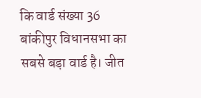कि वार्ड संख्या 36 बांकीपुर विधानसभा का सबसे बड़ा वार्ड है। जीत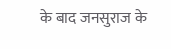के बाद जनसुराज के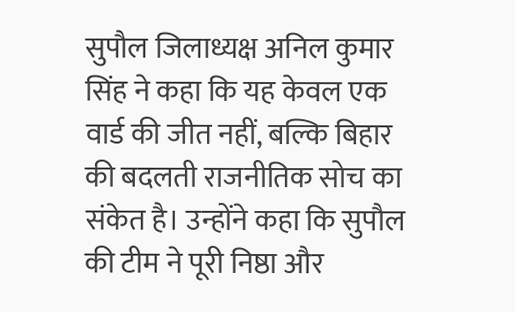सुपौल जिलाध्यक्ष अनिल कुमार सिंह ने कहा कि यह केवल एक वार्ड की जीत नहीं, बल्कि बिहार की बदलती राजनीतिक सोच का संकेत है। उन्होंने कहा कि सुपौल की टीम ने पूरी निष्ठा और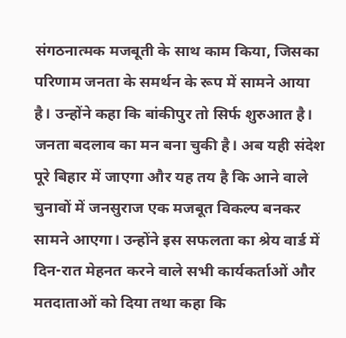संगठनात्मक मजबूती के साथ काम किया, जिसका परिणाम जनता के समर्थन के रूप में सामने आया है। उन्होंने कहा कि बांकीपुर तो सिर्फ शुरुआत है। जनता बदलाव का मन बना चुकी है। अब यही संदेश पूरे बिहार में जाएगा और यह तय है कि आने वाले चुनावों में जनसुराज एक मजबूत विकल्प बनकर सामने आएगा। उन्होंने इस सफलता का श्रेय वार्ड में दिन-रात मेहनत करने वाले सभी कार्यकर्ताओं और मतदाताओं को दिया तथा कहा कि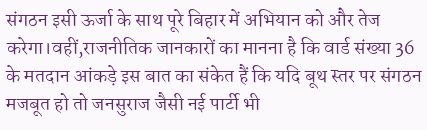संगठन इसी ऊर्जा के साथ पूरे बिहार में अभियान को और तेज करेगा।वहीं,राजनीतिक जानकारों का मानना है कि वार्ड संख्या 36 के मतदान आंकड़े इस बात का संकेत हैं कि यदि बूथ स्तर पर संगठन मजबूत हो तो जनसुराज जैसी नई पार्टी भी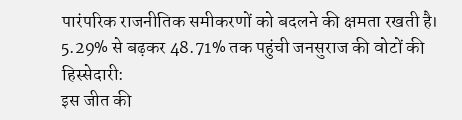पारंपरिक राजनीतिक समीकरणों को बदलने की क्षमता रखती है।
5.29% से बढ़कर 48.71% तक पहुंची जनसुराज की वोटों की हिस्सेदारी:
इस जीत की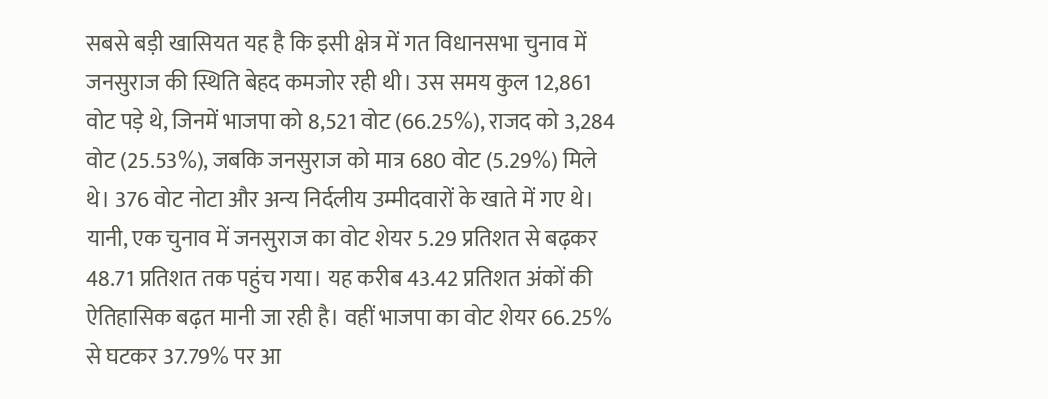सबसे बड़ी खासियत यह है कि इसी क्षेत्र में गत विधानसभा चुनाव में जनसुराज की स्थिति बेहद कमजोर रही थी। उस समय कुल 12,861 वोट पड़े थे, जिनमें भाजपा को 8,521 वोट (66.25%), राजद को 3,284 वोट (25.53%), जबकि जनसुराज को मात्र 680 वोट (5.29%) मिले थे। 376 वोट नोटा और अन्य निर्दलीय उम्मीदवारों के खाते में गए थे। यानी, एक चुनाव में जनसुराज का वोट शेयर 5.29 प्रतिशत से बढ़कर 48.71 प्रतिशत तक पहुंच गया। यह करीब 43.42 प्रतिशत अंकों की ऐतिहासिक बढ़त मानी जा रही है। वहीं भाजपा का वोट शेयर 66.25% से घटकर 37.79% पर आ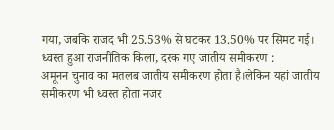गया, जबकि राजद भी 25.53% से घटकर 13.50% पर सिमट गई।
ध्वस्त हुआ राजनीतिक किला, दरक गए जातीय समीकरण :
अमूनन चुनाव का मतलब जातीय समीकरण होता है।लेकिन यहां जातीय समीकरण भी ध्वस्त होता नजर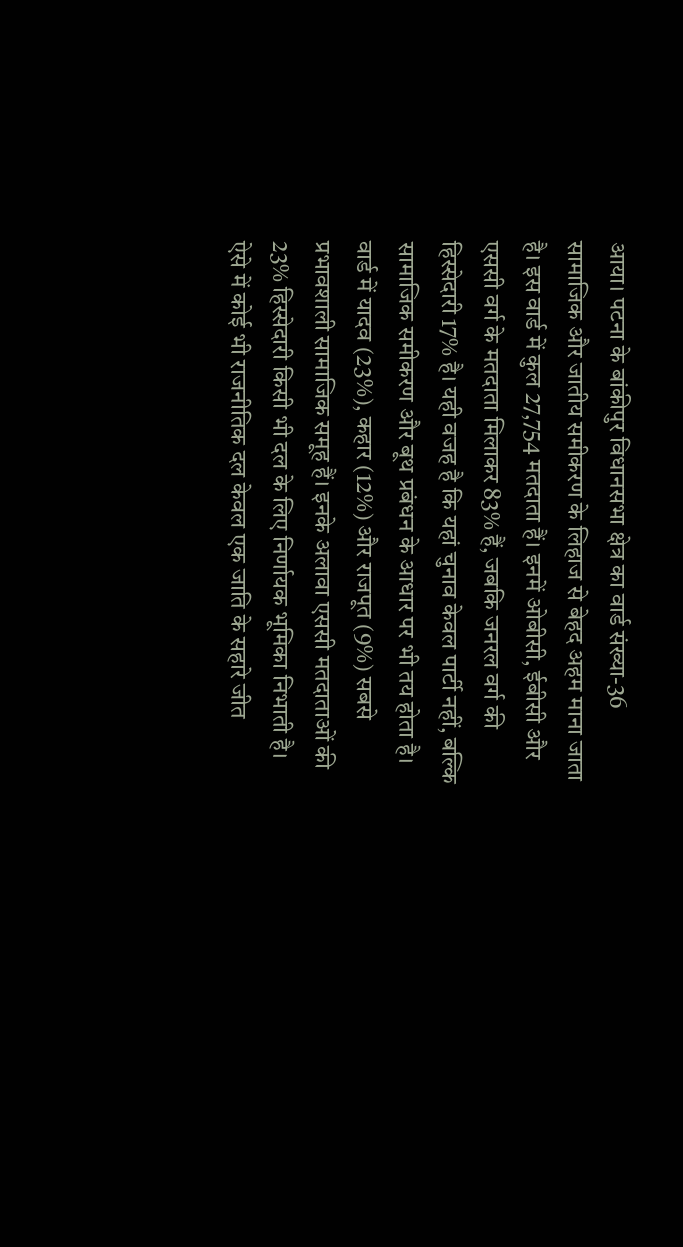आया। पटना के बांकीपुर विधानसभा क्षेत्र का वार्ड संख्या-36 सामाजिक और जातीय समीकरण के लिहाज से बेहद अहम माना जाता है। इस वार्ड में कुल 27,754 मतदाता हैं। इनमें ओबीसी, ईबीसी और एससी वर्ग के मतदाता मिलाकर 83% हैं, जबकि जनरल वर्ग की हिस्सेदारी 17% है। यही वजह है कि यहां चुनाव केवल पार्टी नहीं, बल्कि सामाजिक समीकरण और बूथ प्रबंधन के आधार पर भी तय होता है। वार्ड में यादव (23%), कहार (12%) और राजपूत (9%) सबसे प्रभावशाली सामाजिक समूह हैं। इनके अलावा एससी मतदाताओं की 23% हिस्सेदारी किसी भी दल के लिए निर्णायक भूमिका निभाती है। ऐसे में कोई भी राजनीतिक दल केवल एक जाति के सहारे जीत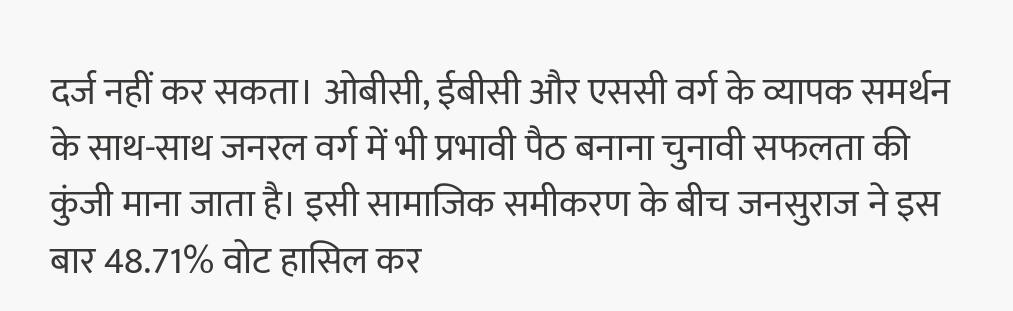दर्ज नहीं कर सकता। ओबीसी, ईबीसी और एससी वर्ग के व्यापक समर्थन के साथ-साथ जनरल वर्ग में भी प्रभावी पैठ बनाना चुनावी सफलता की कुंजी माना जाता है। इसी सामाजिक समीकरण के बीच जनसुराज ने इस बार 48.71% वोट हासिल कर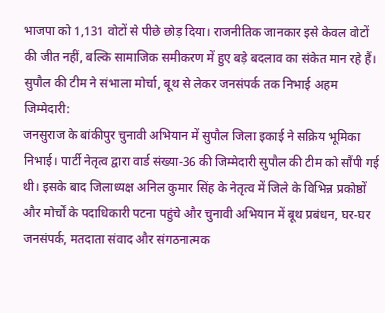भाजपा को 1,131 वोटों से पीछे छोड़ दिया। राजनीतिक जानकार इसे केवल वोटों की जीत नहीं, बल्कि सामाजिक समीकरण में हुए बड़े बदलाव का संकेत मान रहे हैं।
सुपौल की टीम ने संभाला मोर्चा, बूथ से लेकर जनसंपर्क तक निभाई अहम जिम्मेदारी:
जनसुराज के बांकीपुर चुनावी अभियान में सुपौल जिला इकाई ने सक्रिय भूमिका निभाई। पार्टी नेतृत्व द्वारा वार्ड संख्या-36 की जिम्मेदारी सुपौल की टीम को सौंपी गई थी। इसके बाद जिलाध्यक्ष अनिल कुमार सिंह के नेतृत्व में जिले के विभिन्न प्रकोष्ठों और मोर्चों के पदाधिकारी पटना पहुंचे और चुनावी अभियान में बूथ प्रबंधन, घर-घर जनसंपर्क, मतदाता संवाद और संगठनात्मक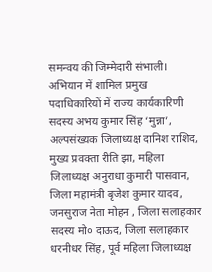समन्वय की जिम्मेदारी संभाली। अभियान में शामिल प्रमुख पदाधिकारियों में राज्य कार्यकारिणी सदस्य अभय कुमार सिंह ‘मुन्ना’, अल्पसंख्यक जिलाध्यक्ष दानिश राशिद, मुख्य प्रवक्ता रीति झा, महिला जिलाध्यक्ष अनुराधा कुमारी पासवान, जिला महामंत्री बृजेश कुमार यादव, जनसुराज नेता मोहन , जिला सलाहकार सदस्य मो० दाऊद, जिला सलाहकार धरनीधर सिंह, पूर्व महिला जिलाध्यक्ष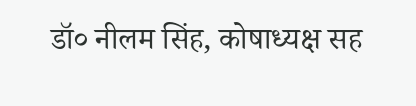डॉ० नीलम सिंह, कोषाध्यक्ष सह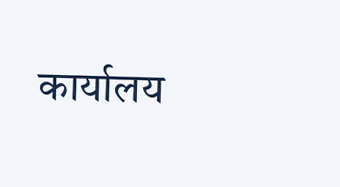कार्यालय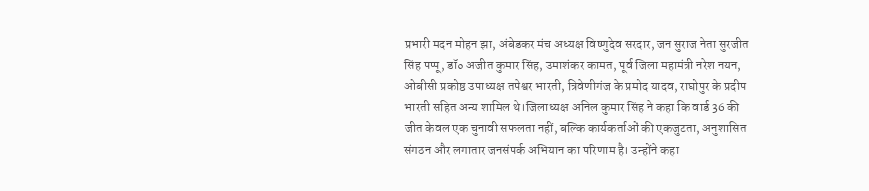प्रभारी मदन मोहन झा, अंबेडकर मंच अध्यक्ष विष्णुदेव सरदार, जन सुराज नेता सुरजीत सिंह पप्पू, डॉ० अजीत कुमार सिंह, उमाशंकर कामत, पूर्व जिला महामंत्री नरेश नयन, ओबीसी प्रकोष्ठ उपाध्यक्ष तपेश्वर भारती, त्रिवेणीगंज के प्रमोद यादव, राघोपुर के प्रदीप भारती सहित अन्य शामिल थे।जिलाध्यक्ष अनिल कुमार सिंह ने कहा कि वार्ड 36 की जीत केवल एक चुनावी सफलता नहीं, बल्कि कार्यकर्ताओं की एकजुटता, अनुशासित संगठन और लगातार जनसंपर्क अभियान का परिणाम है। उन्होंने कहा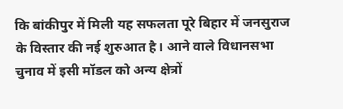कि बांकीपुर में मिली यह सफलता पूरे बिहार में जनसुराज के विस्तार की नई शुरुआत है। आने वाले विधानसभा चुनाव में इसी मॉडल को अन्य क्षेत्रों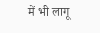में भी लागू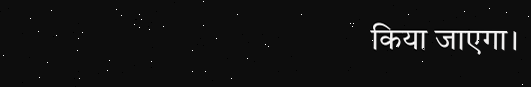किया जाएगा।